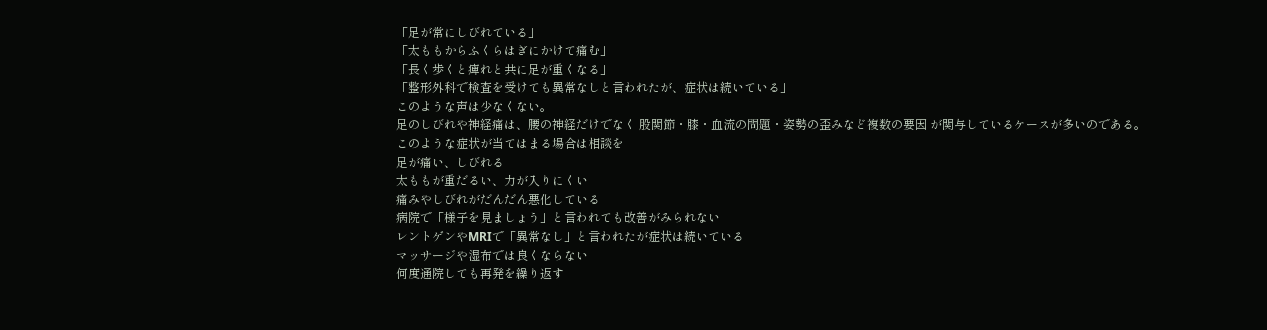「足が常にしびれている」
「太ももからふくらはぎにかけて痛む」
「長く歩くと痺れと共に足が重くなる」
「整形外科で検査を受けても異常なしと言われたが、症状は続いている」
このような声は少なくない。
足のしびれや神経痛は、腰の神経だけでなく 股関節・膝・血流の問題・姿勢の歪みなど複数の要因 が関与しているケースが多いのである。
このような症状が当てはまる場合は相談を
足が痛い、しびれる
太ももが重だるい、力が入りにくい
痛みやしびれがだんだん悪化している
病院で「様子を見ましょう」と言われても改善がみられない
レントゲンやMRIで「異常なし」と言われたが症状は続いている
マッサージや湿布では良くならない
何度通院しても再発を繰り返す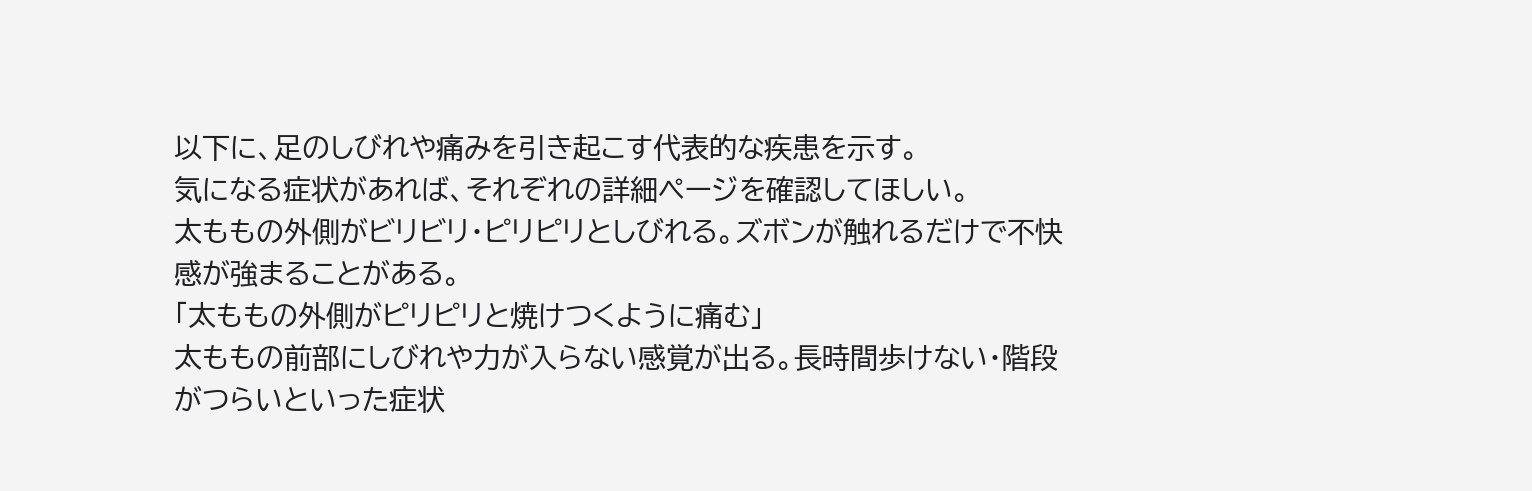以下に、足のしびれや痛みを引き起こす代表的な疾患を示す。
気になる症状があれば、それぞれの詳細ページを確認してほしい。
太ももの外側がビリビリ・ピリピリとしびれる。ズボンが触れるだけで不快感が強まることがある。
「太ももの外側がピリピリと焼けつくように痛む」
太ももの前部にしびれや力が入らない感覚が出る。長時間歩けない・階段がつらいといった症状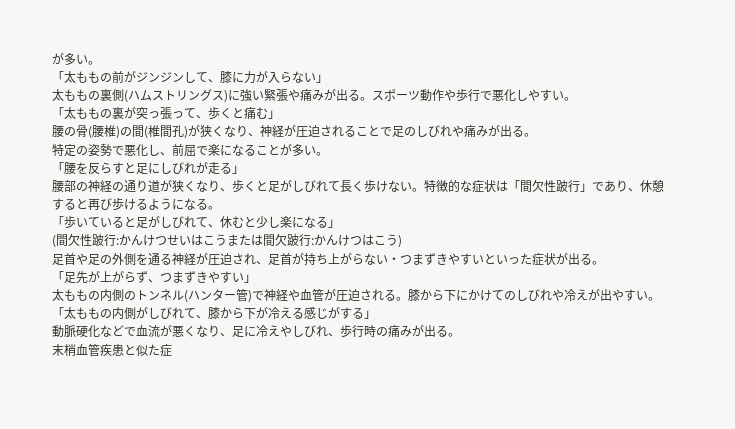が多い。
「太ももの前がジンジンして、膝に力が入らない」
太ももの裏側(ハムストリングス)に強い緊張や痛みが出る。スポーツ動作や歩行で悪化しやすい。
「太ももの裏が突っ張って、歩くと痛む」
腰の骨(腰椎)の間(椎間孔)が狭くなり、神経が圧迫されることで足のしびれや痛みが出る。
特定の姿勢で悪化し、前屈で楽になることが多い。
「腰を反らすと足にしびれが走る」
腰部の神経の通り道が狭くなり、歩くと足がしびれて長く歩けない。特徴的な症状は「間欠性跛行」であり、休憩すると再び歩けるようになる。
「歩いていると足がしびれて、休むと少し楽になる」
(間欠性跛行:かんけつせいはこうまたは間欠跛行:かんけつはこう)
足首や足の外側を通る神経が圧迫され、足首が持ち上がらない・つまずきやすいといった症状が出る。
「足先が上がらず、つまずきやすい」
太ももの内側のトンネル(ハンター管)で神経や血管が圧迫される。膝から下にかけてのしびれや冷えが出やすい。
「太ももの内側がしびれて、膝から下が冷える感じがする」
動脈硬化などで血流が悪くなり、足に冷えやしびれ、歩行時の痛みが出る。
末梢血管疾患と似た症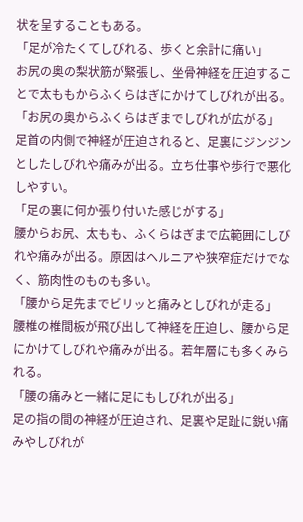状を呈することもある。
「足が冷たくてしびれる、歩くと余計に痛い」
お尻の奥の梨状筋が緊張し、坐骨神経を圧迫することで太ももからふくらはぎにかけてしびれが出る。
「お尻の奥からふくらはぎまでしびれが広がる」
足首の内側で神経が圧迫されると、足裏にジンジンとしたしびれや痛みが出る。立ち仕事や歩行で悪化しやすい。
「足の裏に何か張り付いた感じがする」
腰からお尻、太もも、ふくらはぎまで広範囲にしびれや痛みが出る。原因はヘルニアや狭窄症だけでなく、筋肉性のものも多い。
「腰から足先までビリッと痛みとしびれが走る」
腰椎の椎間板が飛び出して神経を圧迫し、腰から足にかけてしびれや痛みが出る。若年層にも多くみられる。
「腰の痛みと一緒に足にもしびれが出る」
足の指の間の神経が圧迫され、足裏や足趾に鋭い痛みやしびれが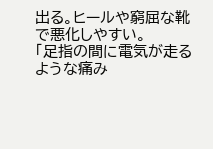出る。ヒールや窮屈な靴で悪化しやすい。
「足指の間に電気が走るような痛み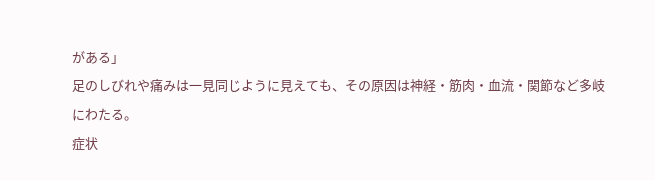がある」
足のしびれや痛みは一見同じように見えても、その原因は神経・筋肉・血流・関節など多岐にわたる。
症状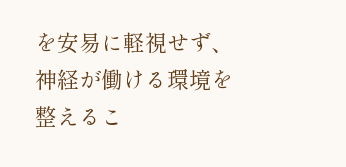を安易に軽視せず、神経が働ける環境を整えるこ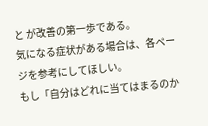と が改善の第一歩である。
気になる症状がある場合は、各ページを参考にしてほしい。
もし「自分はどれに当てはまるのか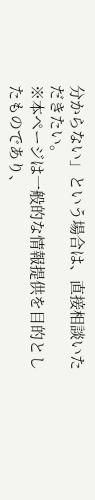分からない」という場合は、直接相談いただきたい。
※本ページは一般的な情報提供を目的としたものであり、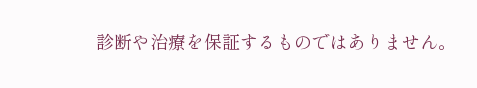診断や治療を保証するものではありません。